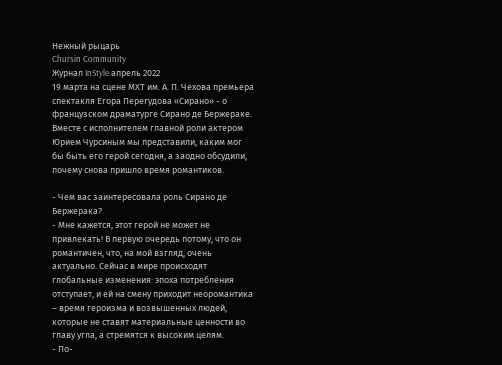Нежный рыцарь
Chursin Community
Журнал InStyle апрель 2022
19 марта на сцене МХТ им. А. П. Чехова премьера спектакля Егора Перегудова «Сирано» - о французском драматурге Сирано де Бержераке. Вместе с исполнителем главной роли актером Юрием Чурсиным мы представили, каким мог бы быть его герой сегодня, а заодно обсудили, почему снова пришло время романтиков.

- Чем вас заинтересовала роль Сирано де Бержерака?
- Мне кажется, этот герой не может не привлекать! В первую очередь потому, что он романтичен, что, на мой взгляд, очень актуально. Сейчас в мире происходят глобальные изменения: эпоха потребления отступает, и ей на смену приходит неоромантика – время героизма и возвышенных людей, которые не ставят материальные ценности во главу угла, а стремятся к высоким целям.
- По-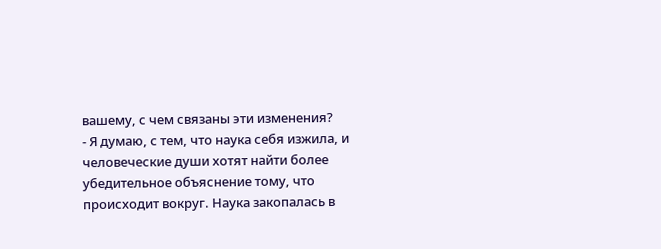вашему, с чем связаны эти изменения?
- Я думаю, с тем, что наука себя изжила, и человеческие души хотят найти более убедительное объяснение тому, что происходит вокруг. Наука закопалась в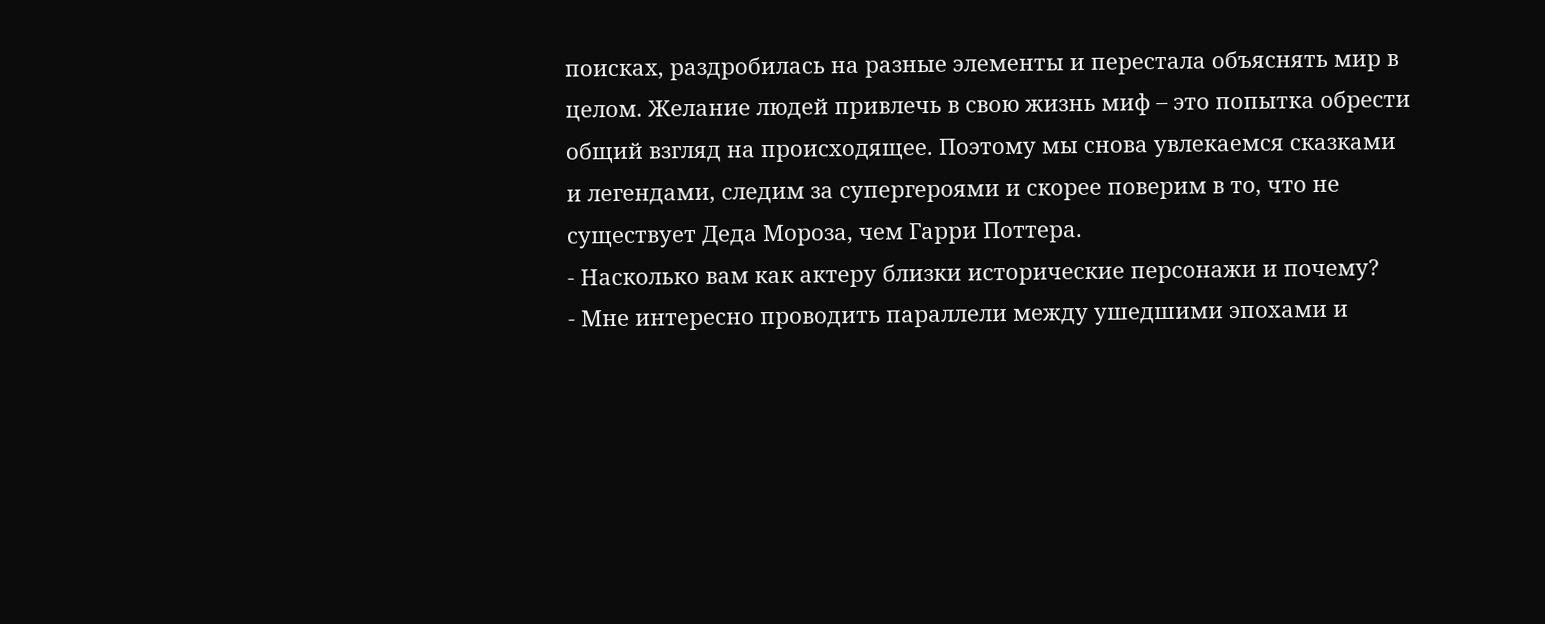поисках, раздробилась на разные элементы и перестала объяснять мир в целом. Желание людей привлечь в свою жизнь миф – это попытка обрести общий взгляд на происходящее. Поэтому мы снова увлекаемся сказками и легендами, следим за супергероями и скорее поверим в то, что не существует Деда Мороза, чем Гарри Поттера.
- Насколько вам как актеру близки исторические персонажи и почему?
- Мне интересно проводить параллели между ушедшими эпохами и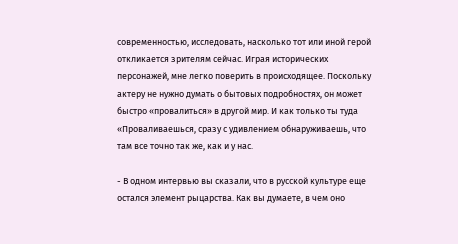современностью, исследовать, насколько тот или иной герой откликается зрителям сейчас. Играя исторических персонажей, мне легко поверить в происходящее. Поскольку актеру не нужно думать о бытовых подробностях, он может быстро «провалиться» в другой мир. И как только ты туда «Проваливаешься, сразу с удивлением обнаруживаешь, что там все точно так же, как и у нас.

- В одном интервью вы сказали, что в русской культуре еще остался элемент рыцарства. Как вы думаете, в чем оно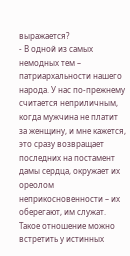выражается?
- В одной из самых немодных тем – патриархальности нашего народа. У нас по-прежнему считается неприличным, когда мужчина не платит за женщину, и мне кажется, это сразу возвращает последних на постамент дамы сердца, окружает их ореолом неприкосновенности – их оберегают, им служат. Такое отношение можно встретить у истинных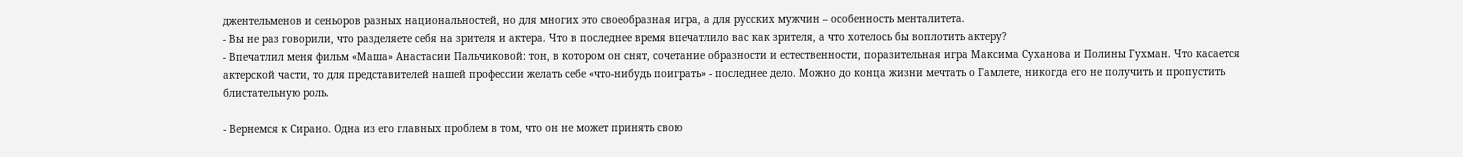джентельменов и сеньоров разных национальностей, но для многих это своеобразная игра, а для русских мужчин – особенность менталитета.
- Вы не раз говорили, что разделяете себя на зрителя и актера. Что в последнее время впечатлило вас как зрителя, а что хотелось бы воплотить актеру?
- Впечатлил меня фильм «Маша» Анастасии Пальчиковой: тон, в котором он снят, сочетание образности и естественности, поразительная игра Максима Суханова и Полины Гухман. Что касается актерской части, то для представителей нашей профессии желать себе «что-нибудь поиграть» - последнее дело. Можно до конца жизни мечтать о Гамлете, никогда его не получить и пропустить блистательную роль.

- Вернемся к Сирано. Одна из его главных проблем в том, что он не может принять свою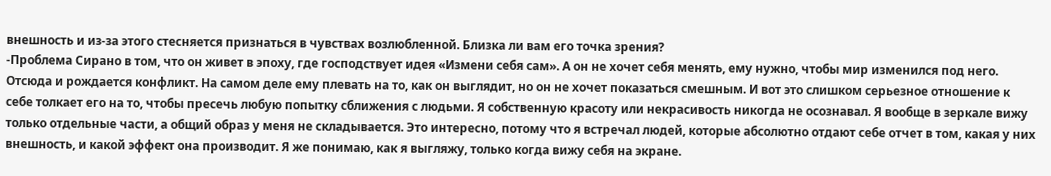внешность и из-за этого стесняется признаться в чувствах возлюбленной. Близка ли вам его точка зрения?
-Проблема Сирано в том, что он живет в эпоху, где господствует идея «Измени себя сам». А он не хочет себя менять, ему нужно, чтобы мир изменился под него. Отсюда и рождается конфликт. На самом деле ему плевать на то, как он выглядит, но он не хочет показаться смешным. И вот это слишком серьезное отношение к себе толкает его на то, чтобы пресечь любую попытку сближения с людьми. Я собственную красоту или некрасивость никогда не осознавал. Я вообще в зеркале вижу только отдельные части, а общий образ у меня не складывается. Это интересно, потому что я встречал людей, которые абсолютно отдают себе отчет в том, какая у них внешность, и какой эффект она производит. Я же понимаю, как я выгляжу, только когда вижу себя на экране.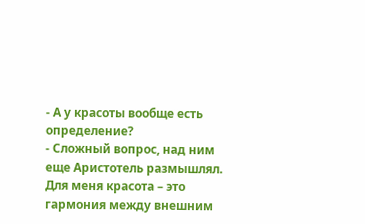- А у красоты вообще есть определение?
- Сложный вопрос, над ним еще Аристотель размышлял. Для меня красота – это гармония между внешним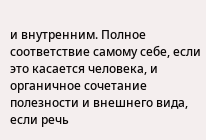и внутренним. Полное соответствие самому себе, если это касается человека, и органичное сочетание полезности и внешнего вида, если речь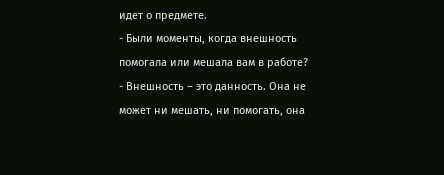идет о предмете.
- Были моменты, когда внешность помогала или мешала вам в работе?
- Внешность – это данность. Она не может ни мешать, ни помогать, она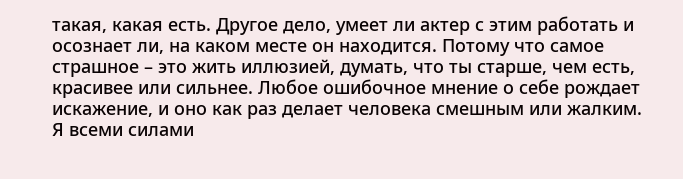такая, какая есть. Другое дело, умеет ли актер с этим работать и осознает ли, на каком месте он находится. Потому что самое страшное – это жить иллюзией, думать, что ты старше, чем есть, красивее или сильнее. Любое ошибочное мнение о себе рождает искажение, и оно как раз делает человека смешным или жалким. Я всеми силами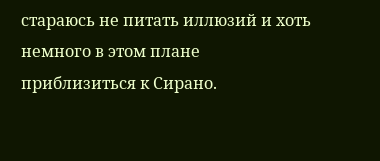стараюсь не питать иллюзий и хоть немного в этом плане приблизиться к Сирано.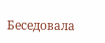Беседовала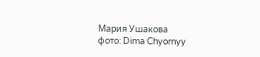Мария Ушакова
фото: Dima Chyornyy